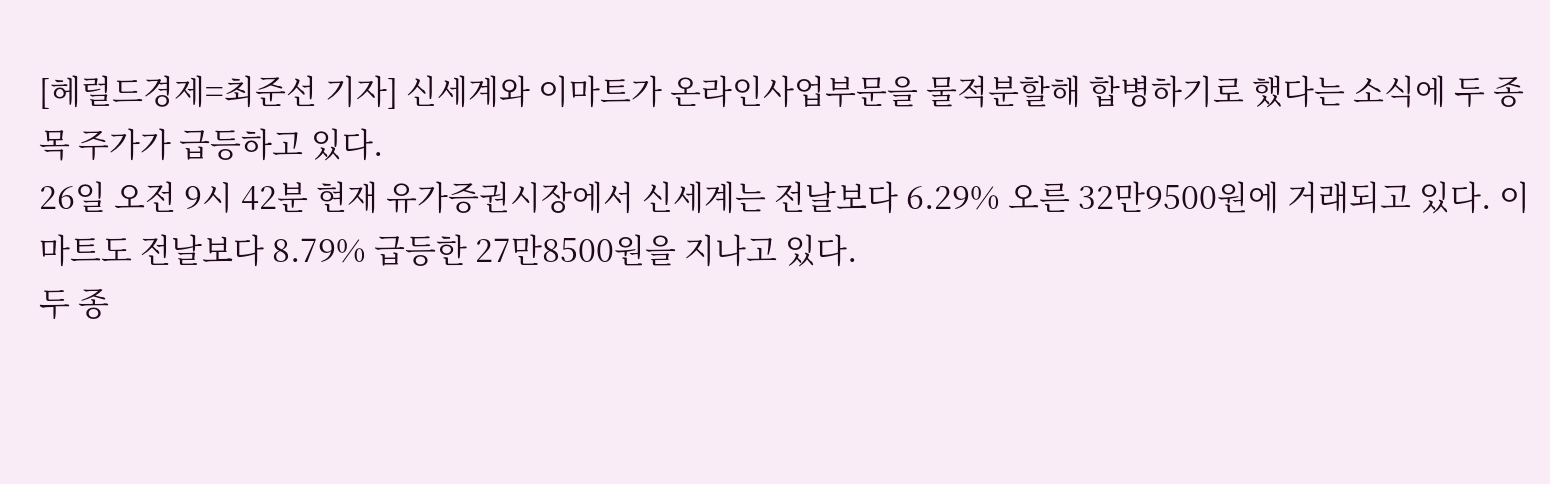[헤럴드경제=최준선 기자] 신세계와 이마트가 온라인사업부문을 물적분할해 합병하기로 했다는 소식에 두 종목 주가가 급등하고 있다.
26일 오전 9시 42분 현재 유가증권시장에서 신세계는 전날보다 6.29% 오른 32만9500원에 거래되고 있다. 이마트도 전날보다 8.79% 급등한 27만8500원을 지나고 있다.
두 종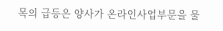목의 급등은 양사가 온라인사업부문을 물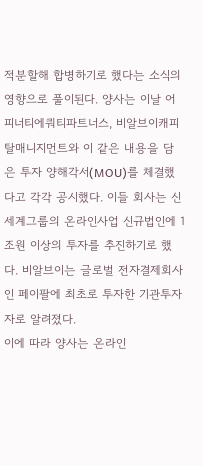적분할해 합병하기로 했다는 소식의 영향으로 풀이된다. 양사는 이날 어피너티에쿼티파트너스, 비알브이캐피탈매니지먼트와 이 같은 내용을 담은 투자 양해각서(MOU)를 체결했다고 각각 공시했다. 이들 회사는 신세계그룹의 온라인사업 신규법인에 1조원 이상의 투자를 추진하기로 했다. 비알브이는 글로벌 전자결제회사인 페이팔에 최초로 투자한 기관투자자로 알려졌다.
이에 따라 양사는 온라인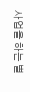사업을 하는 별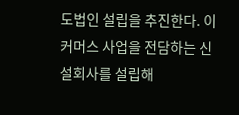도법인 설립을 추진한다. 이커머스 사업을 전담하는 신설회사를 설립해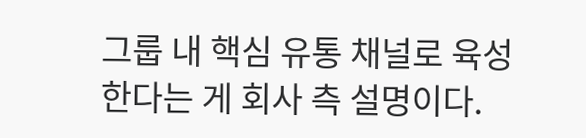그룹 내 핵심 유통 채널로 육성한다는 게 회사 측 설명이다.